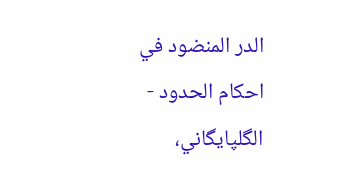الدر المنضود في احكام الحدود - الگلپايگاني،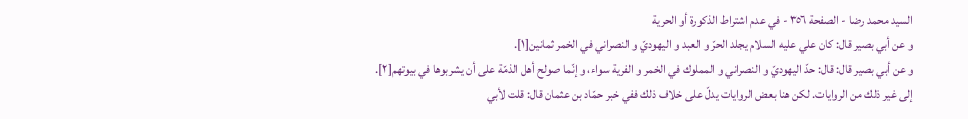السيد محمد رضا - الصفحة ٣٥٦ - في عدم اشتراط الذكورة أو الحرية
و عن أبي بصير قال: كان علي عليه السلام يجلد الحرّ و العبد و اليهوديّ و النصراني في الخمر ثمانين[١].
و عن أبي بصير قال: قال: حدّ اليهوديّ و النصراني و المملوك في الخمر و الفرية سواء، و إنّما صولح أهل الذمّة على أن يشربوها في بيوتهم[٢].
إلى غير ذلك من الروايات. لكن هنا بعض الروايات يدلّ على خلاف ذلك ففي خبر حمّاد بن عثمان قال: قلت لأبي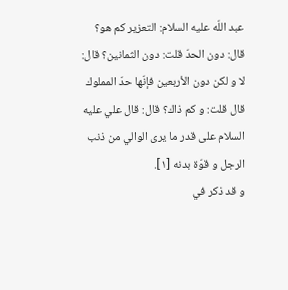عبد اللّه عليه السلام: التعزير كم هو؟
قال: دون الحدّ قلت: دون الثمانين؟ قال: لا و لكن دون الأربعين فإنّها حدّ المملوك قال قلت: و كم ذاك؟ قال: قال علي عليه السلام على قدر ما يرى الوالي من ذنب الرجل و قوّة بدنه [١].
و قد ذكر في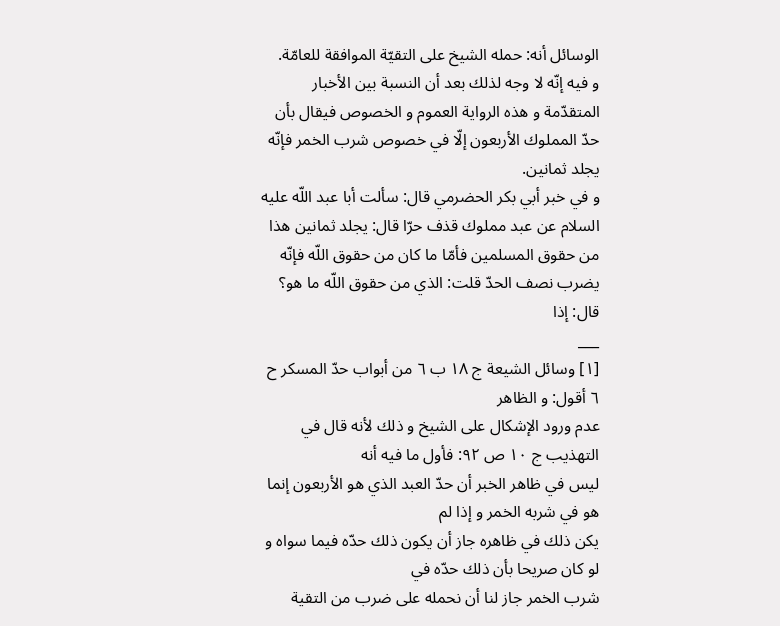الوسائل أنه: حمله الشيخ على التقيّة الموافقة للعامّة.
و فيه إنّه لا وجه لذلك بعد أن النسبة بين الأخبار المتقدّمة و هذه الرواية العموم و الخصوص فيقال بأن حدّ المملوك الأربعون إلّا في خصوص شرب الخمر فإنّه يجلد ثمانين.
و في خبر أبي بكر الحضرمي قال: سألت أبا عبد اللّه عليه السلام عن عبد مملوك قذف حرّا قال: يجلد ثمانين هذا من حقوق المسلمين فأمّا ما كان من حقوق اللّه فإنّه يضرب نصف الحدّ قلت: الذي من حقوق اللّه ما هو؟ قال: إذا
___
[١] وسائل الشيعة ج ١٨ ب ٦ من أبواب حدّ المسكر ح ٦ أقول: و الظاهر
عدم ورود الإشكال على الشيخ و ذلك لأنه قال في التهذيب ج ١٠ ص ٩٢: فأول ما فيه أنه
ليس في ظاهر الخبر أن حدّ العبد الذي هو الأربعون إنما هو في شربه الخمر و إذا لم
يكن ذلك في ظاهره جاز أن يكون ذلك حدّه فيما سواه و لو كان صريحا بأن ذلك حدّه في
شرب الخمر جاز لنا أن نحمله على ضرب من التقية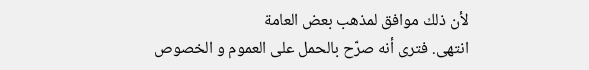لأن ذلك موافق لمذهب بعض العامة
انتهى. فترى أنه صرّح بالحمل على العموم و الخصوص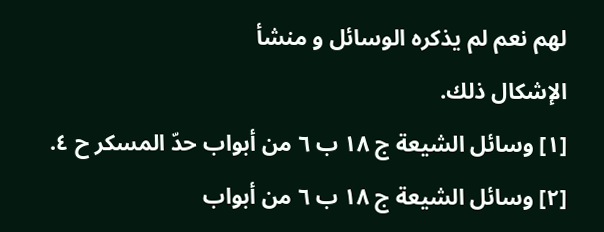لهم نعم لم يذكره الوسائل و منشأ
الإشكال ذلك.
[١] وسائل الشيعة ج ١٨ ب ٦ من أبواب حدّ المسكر ح ٤.
[٢] وسائل الشيعة ج ١٨ ب ٦ من أبواب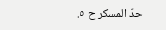حدّ المسكر ح ٥.